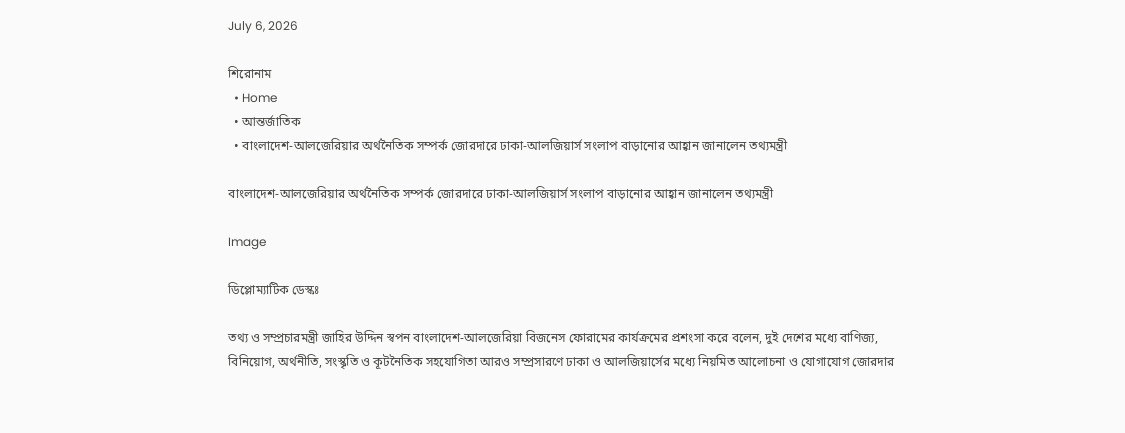July 6, 2026

শিরোনাম
  • Home
  • আন্তর্জাতিক
  • বাংলাদেশ-আলজেরিয়ার অর্থনৈতিক সম্পর্ক জোরদারে ঢাকা-আলজিয়ার্স সংলাপ বাড়ানোর আহ্বান জানালেন তথ্যমন্ত্রী

বাংলাদেশ-আলজেরিয়ার অর্থনৈতিক সম্পর্ক জোরদারে ঢাকা-আলজিয়ার্স সংলাপ বাড়ানোর আহ্বান জানালেন তথ্যমন্ত্রী

Image

ডিপ্লোম্যাটিক ডেস্কঃ

তথ্য ও সম্প্রচারমন্ত্রী জাহির উদ্দিন স্বপন বাংলাদেশ-আলজেরিয়া বিজনেস ফোরামের কার্যক্রমের প্রশংসা করে বলেন, দুই দেশের মধ্যে বাণিজ্য, বিনিয়োগ, অর্থনীতি, সংস্কৃতি ও কূটনৈতিক সহযোগিতা আরও সম্প্রসারণে ঢাকা ও আলজিয়ার্সের মধ্যে নিয়মিত আলোচনা ও যোগাযোগ জোরদার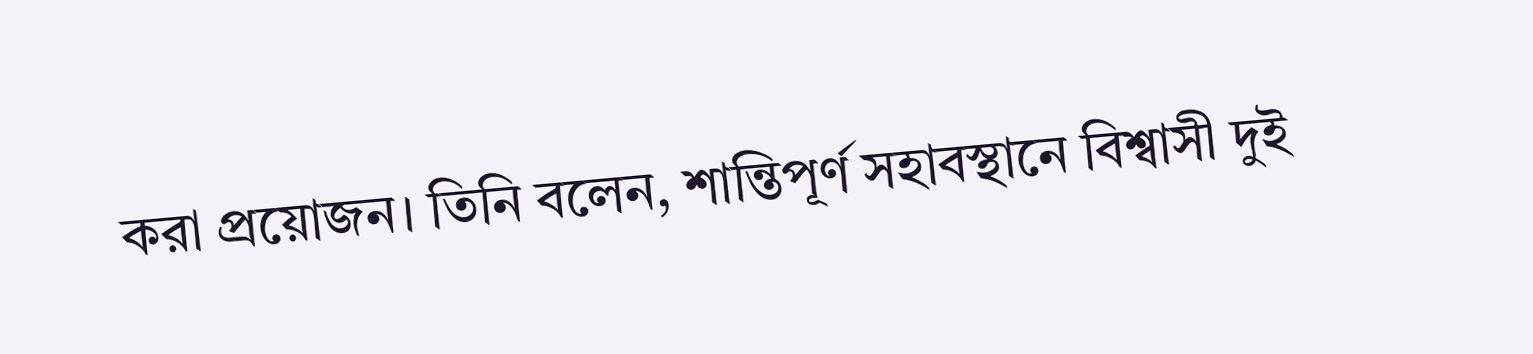করা প্রয়োজন। তিনি বলেন, শান্তিপূর্ণ সহাবস্থানে বিশ্বাসী দুই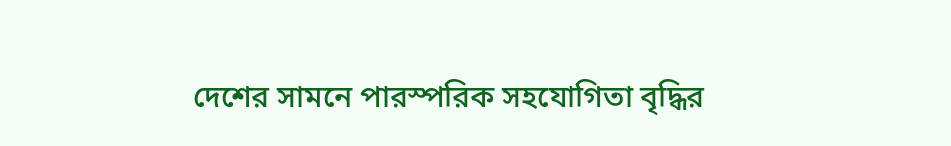দেশের সামনে পারস্পরিক সহযোগিতা বৃদ্ধির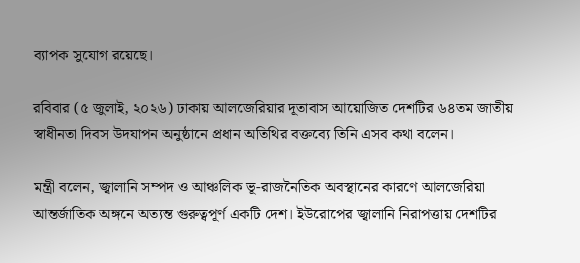ব্যাপক সুযোগ রয়েছে।

রবিবার (৫ জুলাই, ২০২৬) ঢাকায় আলজেরিয়ার দূতাবাস আয়োজিত দেশটির ৬৪তম জাতীয় স্বাধীনতা দিবস উদযাপন অনুষ্ঠানে প্রধান অতিথির বক্তব্যে তিনি এসব কথা বলেন।

মন্ত্রী বলেন, জ্বালানি সম্পদ ও আঞ্চলিক ভূ-রাজনৈতিক অবস্থানের কারণে আলজেরিয়া আন্তর্জাতিক অঙ্গনে অত্যন্ত গুরুত্বপূর্ণ একটি দেশ। ইউরোপের জ্বালানি নিরাপত্তায় দেশটির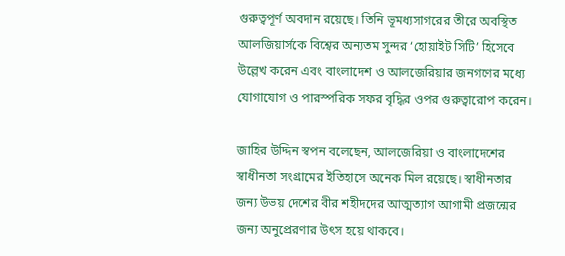গুরুত্বপূর্ণ অবদান রয়েছে। তিনি ভূমধ্যসাগরের তীরে অবস্থিত আলজিয়ার্সকে বিশ্বের অন্যতম সুন্দর ‘হোয়াইট সিটি’ হিসেবে উল্লেখ করেন এবং বাংলাদেশ ও আলজেরিয়ার জনগণের মধ্যে যোগাযোগ ও পারস্পরিক সফর বৃদ্ধির ওপর গুরুত্বারোপ করেন।

জাহির উদ্দিন স্বপন বলেছেন, আলজেরিয়া ও বাংলাদেশের স্বাধীনতা সংগ্রামের ইতিহাসে অনেক মিল রয়েছে। স্বাধীনতার জন্য উভয় দেশের বীর শহীদদের আত্মত্যাগ আগামী প্রজন্মের জন্য অনুপ্রেরণার উৎস হয়ে থাকবে।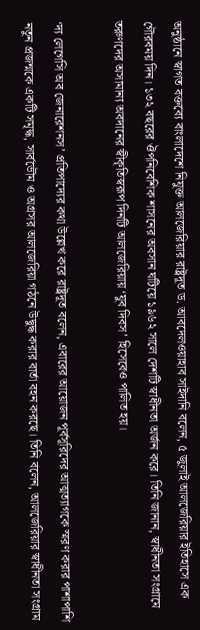অনুষ্ঠানে স্বাগত বক্তব্যে বাংলাদেশে নিযুক্ত আলজেরিয়ার রাষ্ট্রদূত ড. আবদেলওয়াহাব সাইদানি বলেন, ৫ জুলাই আলজেরিয়ার ইতিহাসে এক গৌরবময় দিন। ১৩২ বছরের ঔপনিবেশিক শাসনের অবসান ঘটিয়ে ১৯৬২ সালে দেশটি স্বাধীনতা অর্জন করে। তিনি জানান, স্বাধীনতা সংগ্রামে তরুণদের অসামান্য অবদানের স্বীকৃতিস্বরূপ দিনটি আলজেরিয়ায় ‘যুব দিবস’ হিসেবেও পালিত হয়।

‘দ্য লেগেসি অব জেনারেশনস’ প্রতিপাদ্যের কথা উল্লেখ করে রাষ্ট্রদূত বলেন, এবারের আয়োজন পূর্বসূরিদের আত্মত্যাগকে স্মরণ করার পাশাপাশি নতুন প্রজন্মকে একটি সমৃদ্ধ, সার্বভৌম ও অগ্রসর আলজেরিয়া গঠনে উদ্বুদ্ধ করার বার্তা বহন করছে। তিনি বলেন, আলজেরিয়ার স্বাধীনতা সংগ্রাম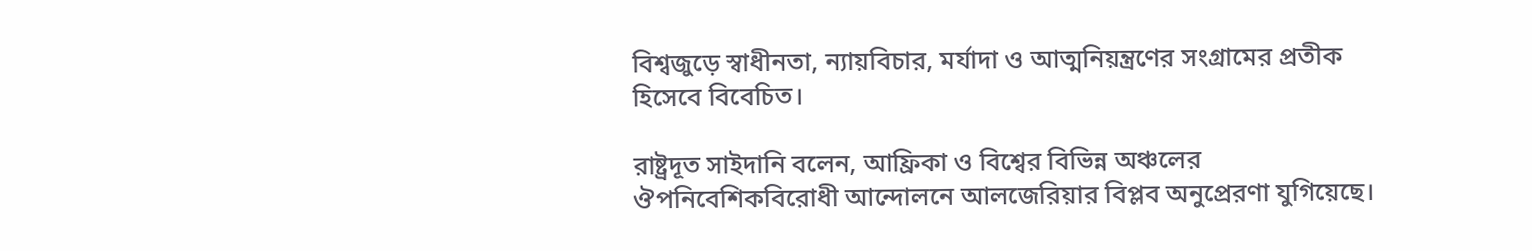বিশ্বজুড়ে স্বাধীনতা, ন্যায়বিচার, মর্যাদা ও আত্মনিয়ন্ত্রণের সংগ্রামের প্রতীক হিসেবে বিবেচিত।

রাষ্ট্রদূত সাইদানি বলেন, আফ্রিকা ও বিশ্বের বিভিন্ন অঞ্চলের ঔপনিবেশিকবিরোধী আন্দোলনে আলজেরিয়ার বিপ্লব অনুপ্রেরণা যুগিয়েছে।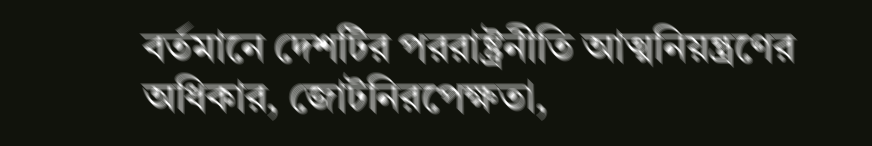বর্তমানে দেশটির পররাষ্ট্রনীতি আত্মনিয়ন্ত্রণের অধিকার, জোটনিরপেক্ষতা,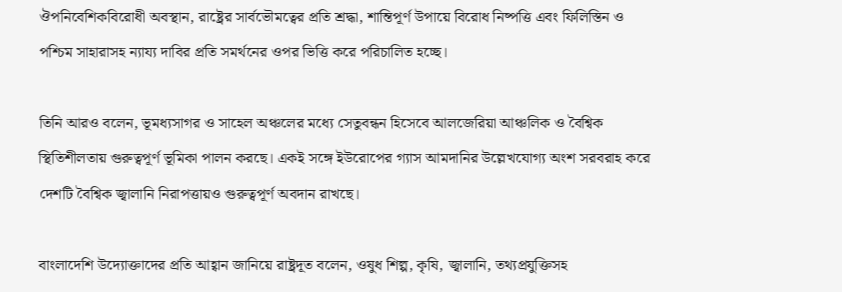ঔপনিবেশিকবিরোধী অবস্থান, রাষ্ট্রের সার্বভৌমত্বের প্রতি শ্রদ্ধা, শান্তিপূর্ণ উপায়ে বিরোধ নিষ্পত্তি এবং ফিলিস্তিন ও পশ্চিম সাহারাসহ ন্যায্য দাবির প্রতি সমর্থনের ওপর ভিত্তি করে পরিচালিত হচ্ছে।

তিনি আরও বলেন, ভূমধ্যসাগর ও সাহেল অঞ্চলের মধ্যে সেতুবন্ধন হিসেবে আলজেরিয়া আঞ্চলিক ও বৈশ্বিক স্থিতিশীলতায় গুরুত্বপূর্ণ ভূমিকা পালন করছে। একই সঙ্গে ইউরোপের গ্যাস আমদানির উল্লেখযোগ্য অংশ সরবরাহ করে দেশটি বৈশ্বিক জ্বালানি নিরাপত্তায়ও গুরুত্বপূর্ণ অবদান রাখছে।

বাংলাদেশি উদ্যোক্তাদের প্রতি আহ্বান জানিয়ে রাষ্ট্রদূত বলেন, ওষুধ শিল্প, কৃষি, জ্বালানি, তথ্যপ্রযুক্তিসহ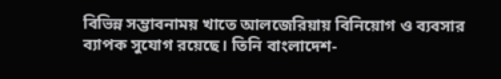বিভিন্ন সম্ভাবনাময় খাতে আলজেরিয়ায় বিনিয়োগ ও ব্যবসার ব্যাপক সুযোগ রয়েছে। তিনি বাংলাদেশ-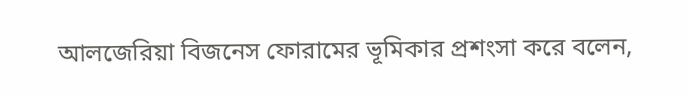আলজেরিয়া বিজনেস ফোরামের ভূমিকার প্রশংসা করে বলেন,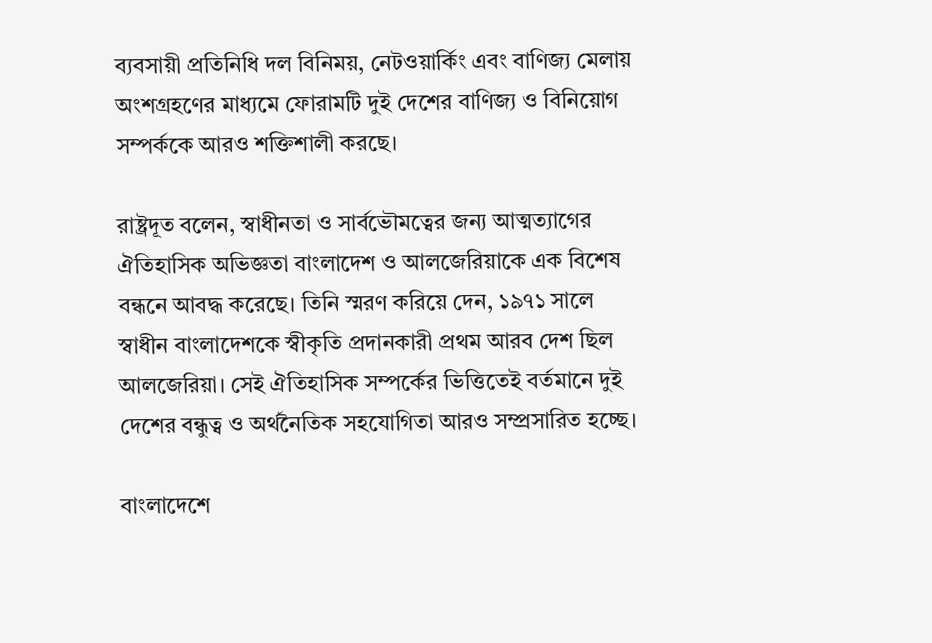ব্যবসায়ী প্রতিনিধি দল বিনিময়, নেটওয়ার্কিং এবং বাণিজ্য মেলায় অংশগ্রহণের মাধ্যমে ফোরামটি দুই দেশের বাণিজ্য ও বিনিয়োগ সম্পর্ককে আরও শক্তিশালী করছে।

রাষ্ট্রদূত বলেন, স্বাধীনতা ও সার্বভৌমত্বের জন্য আত্মত্যাগের ঐতিহাসিক অভিজ্ঞতা বাংলাদেশ ও আলজেরিয়াকে এক বিশেষ বন্ধনে আবদ্ধ করেছে। তিনি স্মরণ করিয়ে দেন, ১৯৭১ সালে স্বাধীন বাংলাদেশকে স্বীকৃতি প্রদানকারী প্রথম আরব দেশ ছিল আলজেরিয়া। সেই ঐতিহাসিক সম্পর্কের ভিত্তিতেই বর্তমানে দুই দেশের বন্ধুত্ব ও অর্থনৈতিক সহযোগিতা আরও সম্প্রসারিত হচ্ছে।

বাংলাদেশে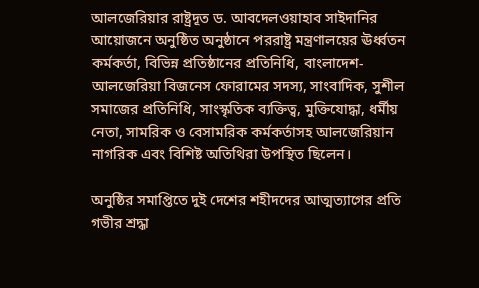আলজেরিয়ার রাষ্ট্রদূত ড. আবদেলওয়াহাব সাইদানির আয়োজনে অনুষ্ঠিত অনুষ্ঠানে পররাষ্ট্র মন্ত্রণালয়ের ঊর্ধ্বতন কর্মকর্তা, বিভিন্ন প্রতিষ্ঠানের প্রতিনিধি, বাংলাদেশ-আলজেরিয়া বিজনেস ফোরামের সদস্য, সাংবাদিক, সুশীল সমাজের প্রতিনিধি, সাংস্কৃতিক ব্যক্তিত্ব, মুক্তিযোদ্ধা, ধর্মীয় নেতা, সামরিক ও বেসামরিক কর্মকর্তাসহ আলজেরিয়ান নাগরিক এবং বিশিষ্ট অতিথিরা উপস্থিত ছিলেন।

অনুষ্ঠির সমাপ্তিতে দুই দেশের শহীদদের আত্মত্যাগের প্রতি গভীর শ্রদ্ধা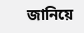জানিয়ে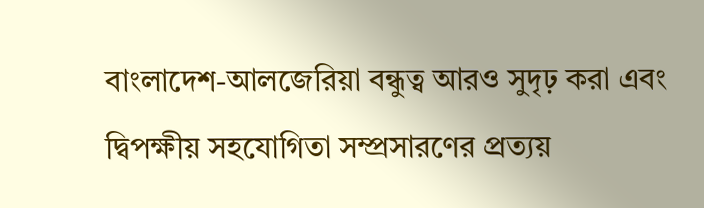বাংলাদেশ-আলজেরিয়া বন্ধুত্ব আরও সুদৃঢ় করা এবং দ্বিপক্ষীয় সহযোগিতা সম্প্রসারণের প্রত্যয়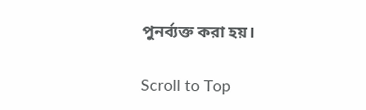পুনর্ব্যক্ত করা হয়।

Scroll to Top